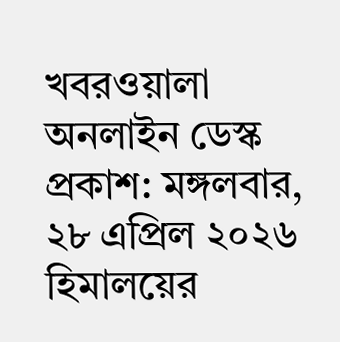খবরওয়ালা অনলাইন ডেস্ক
প্রকাশ: মঙ্গলবার, ২৮ এপ্রিল ২০২৬
হিমালয়ের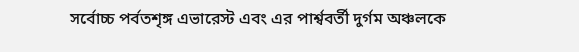সর্বোচ্চ পর্বতশৃঙ্গ এভারেস্ট এবং এর পার্শ্ববর্তী দুর্গম অঞ্চলকে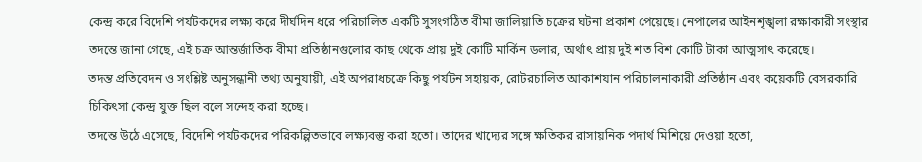কেন্দ্র করে বিদেশি পর্যটকদের লক্ষ্য করে দীর্ঘদিন ধরে পরিচালিত একটি সুসংগঠিত বীমা জালিয়াতি চক্রের ঘটনা প্রকাশ পেয়েছে। নেপালের আইনশৃঙ্খলা রক্ষাকারী সংস্থার তদন্তে জানা গেছে, এই চক্র আন্তর্জাতিক বীমা প্রতিষ্ঠানগুলোর কাছ থেকে প্রায় দুই কোটি মার্কিন ডলার, অর্থাৎ প্রায় দুই শত বিশ কোটি টাকা আত্মসাৎ করেছে।
তদন্ত প্রতিবেদন ও সংশ্লিষ্ট অনুসন্ধানী তথ্য অনুযায়ী, এই অপরাধচক্রে কিছু পর্যটন সহায়ক, রোটরচালিত আকাশযান পরিচালনাকারী প্রতিষ্ঠান এবং কয়েকটি বেসরকারি চিকিৎসা কেন্দ্র যুক্ত ছিল বলে সন্দেহ করা হচ্ছে।
তদন্তে উঠে এসেছে, বিদেশি পর্যটকদের পরিকল্পিতভাবে লক্ষ্যবস্তু করা হতো। তাদের খাদ্যের সঙ্গে ক্ষতিকর রাসায়নিক পদার্থ মিশিয়ে দেওয়া হতো,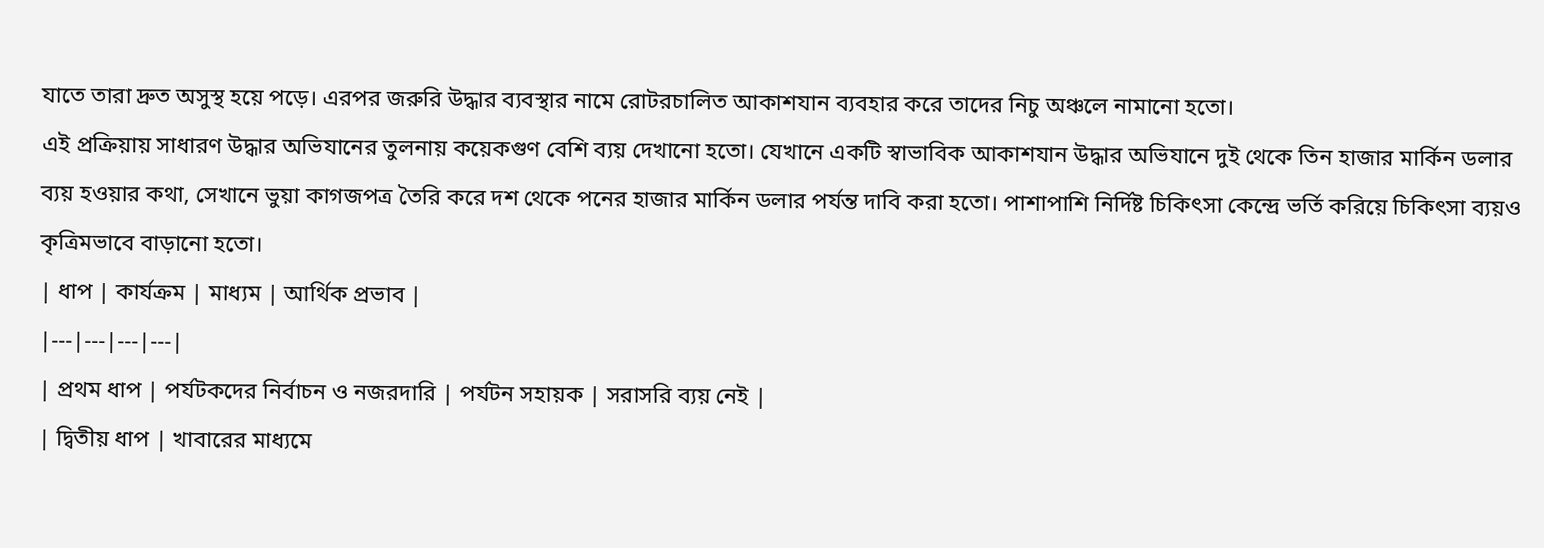যাতে তারা দ্রুত অসুস্থ হয়ে পড়ে। এরপর জরুরি উদ্ধার ব্যবস্থার নামে রোটরচালিত আকাশযান ব্যবহার করে তাদের নিচু অঞ্চলে নামানো হতো।
এই প্রক্রিয়ায় সাধারণ উদ্ধার অভিযানের তুলনায় কয়েকগুণ বেশি ব্যয় দেখানো হতো। যেখানে একটি স্বাভাবিক আকাশযান উদ্ধার অভিযানে দুই থেকে তিন হাজার মার্কিন ডলার ব্যয় হওয়ার কথা, সেখানে ভুয়া কাগজপত্র তৈরি করে দশ থেকে পনের হাজার মার্কিন ডলার পর্যন্ত দাবি করা হতো। পাশাপাশি নির্দিষ্ট চিকিৎসা কেন্দ্রে ভর্তি করিয়ে চিকিৎসা ব্যয়ও কৃত্রিমভাবে বাড়ানো হতো।
| ধাপ | কার্যক্রম | মাধ্যম | আর্থিক প্রভাব |
|---|---|---|---|
| প্রথম ধাপ | পর্যটকদের নির্বাচন ও নজরদারি | পর্যটন সহায়ক | সরাসরি ব্যয় নেই |
| দ্বিতীয় ধাপ | খাবারের মাধ্যমে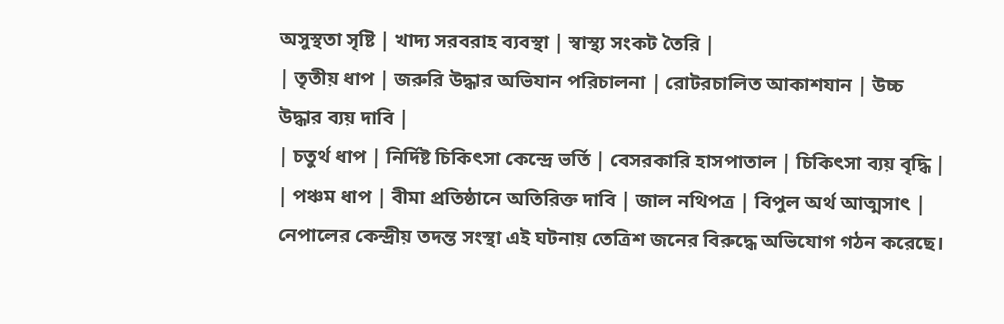অসুস্থতা সৃষ্টি | খাদ্য সরবরাহ ব্যবস্থা | স্বাস্থ্য সংকট তৈরি |
| তৃতীয় ধাপ | জরুরি উদ্ধার অভিযান পরিচালনা | রোটরচালিত আকাশযান | উচ্চ উদ্ধার ব্যয় দাবি |
| চতুর্থ ধাপ | নির্দিষ্ট চিকিৎসা কেন্দ্রে ভর্তি | বেসরকারি হাসপাতাল | চিকিৎসা ব্যয় বৃদ্ধি |
| পঞ্চম ধাপ | বীমা প্রতিষ্ঠানে অতিরিক্ত দাবি | জাল নথিপত্র | বিপুল অর্থ আত্মসাৎ |
নেপালের কেন্দ্রীয় তদন্ত সংস্থা এই ঘটনায় তেত্রিশ জনের বিরুদ্ধে অভিযোগ গঠন করেছে।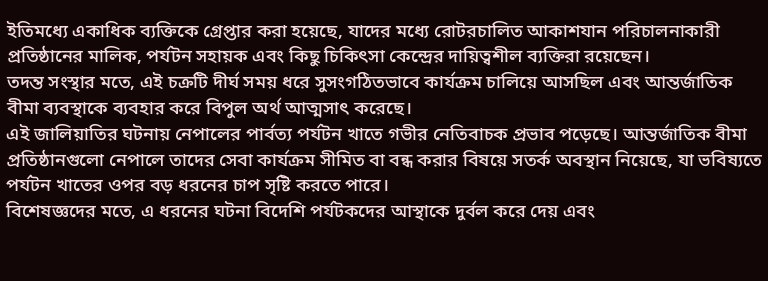ইতিমধ্যে একাধিক ব্যক্তিকে গ্রেপ্তার করা হয়েছে, যাদের মধ্যে রোটরচালিত আকাশযান পরিচালনাকারী প্রতিষ্ঠানের মালিক, পর্যটন সহায়ক এবং কিছু চিকিৎসা কেন্দ্রের দায়িত্বশীল ব্যক্তিরা রয়েছেন।
তদন্ত সংস্থার মতে, এই চক্রটি দীর্ঘ সময় ধরে সুসংগঠিতভাবে কার্যক্রম চালিয়ে আসছিল এবং আন্তর্জাতিক বীমা ব্যবস্থাকে ব্যবহার করে বিপুল অর্থ আত্মসাৎ করেছে।
এই জালিয়াতির ঘটনায় নেপালের পার্বত্য পর্যটন খাতে গভীর নেতিবাচক প্রভাব পড়েছে। আন্তর্জাতিক বীমা প্রতিষ্ঠানগুলো নেপালে তাদের সেবা কার্যক্রম সীমিত বা বন্ধ করার বিষয়ে সতর্ক অবস্থান নিয়েছে, যা ভবিষ্যতে পর্যটন খাতের ওপর বড় ধরনের চাপ সৃষ্টি করতে পারে।
বিশেষজ্ঞদের মতে, এ ধরনের ঘটনা বিদেশি পর্যটকদের আস্থাকে দুর্বল করে দেয় এবং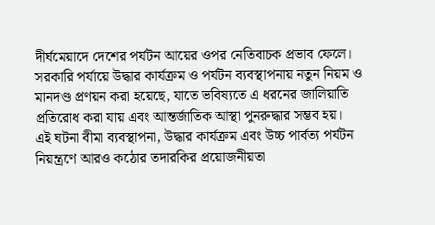দীর্ঘমেয়াদে দেশের পর্যটন আয়ের ওপর নেতিবাচক প্রভাব ফেলে।
সরকারি পর্যায়ে উদ্ধার কার্যক্রম ও পর্যটন ব্যবস্থাপনায় নতুন নিয়ম ও মানদণ্ড প্রণয়ন করা হয়েছে, যাতে ভবিষ্যতে এ ধরনের জালিয়াতি প্রতিরোধ করা যায় এবং আন্তর্জাতিক আস্থা পুনরুদ্ধার সম্ভব হয়।
এই ঘটনা বীমা ব্যবস্থাপনা, উদ্ধার কার্যক্রম এবং উচ্চ পার্বত্য পর্যটন নিয়ন্ত্রণে আরও কঠোর তদারকির প্রয়োজনীয়তা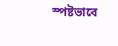স্পষ্টভাবে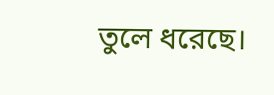তুলে ধরেছে।